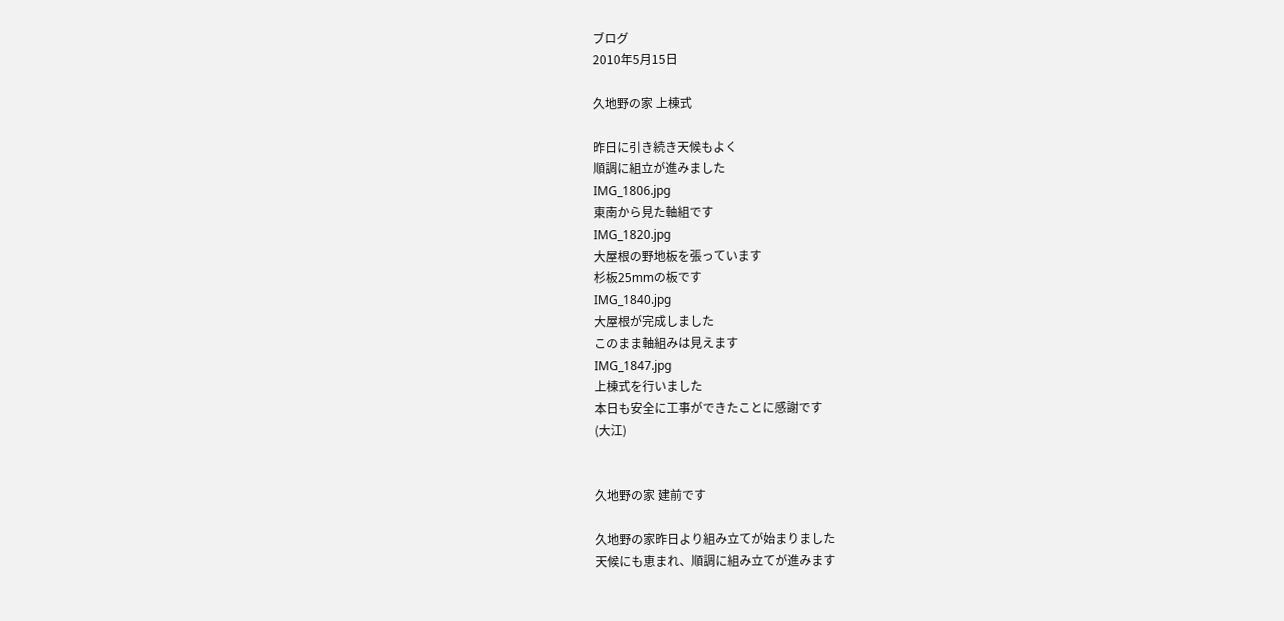ブログ
2010年5月15日

久地野の家 上棟式

昨日に引き続き天候もよく
順調に組立が進みました
IMG_1806.jpg
東南から見た軸組です
IMG_1820.jpg
大屋根の野地板を張っています
杉板25mmの板です
IMG_1840.jpg
大屋根が完成しました
このまま軸組みは見えます
IMG_1847.jpg
上棟式を行いました
本日も安全に工事ができたことに感謝です
(大江)


久地野の家 建前です

久地野の家昨日より組み立てが始まりました
天候にも恵まれ、順調に組み立てが進みます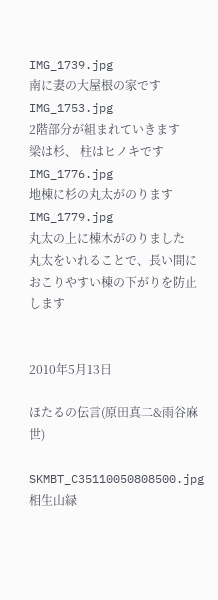IMG_1739.jpg
南に妻の大屋根の家です
IMG_1753.jpg
2階部分が組まれていきます
梁は杉、 柱はヒノキです
IMG_1776.jpg
地棟に杉の丸太がのります
IMG_1779.jpg
丸太の上に棟木がのりました
丸太をいれることで、長い間におこりやすい棟の下がりを防止します


2010年5月13日

ほたるの伝言(原田真二&雨谷麻世)

SKMBT_C35110050808500.jpg
相生山緑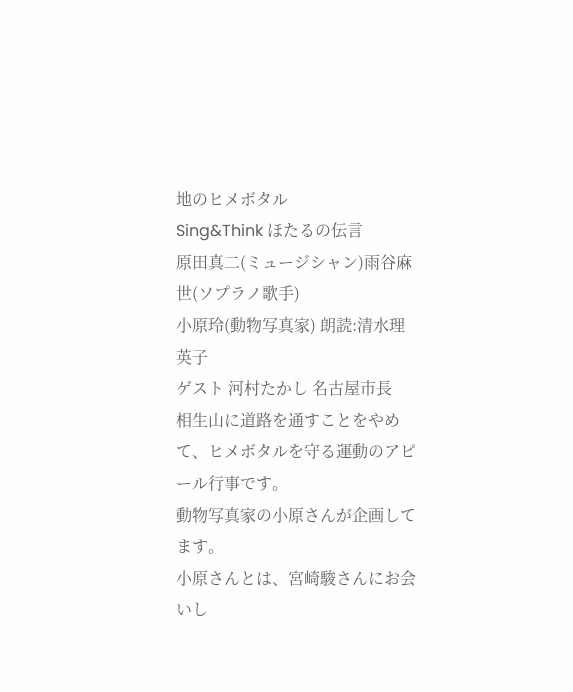地のヒメボタル
Sing&Think ほたるの伝言
原田真二(ミュージシャン)雨谷麻世(ソプラノ歌手)
小原玲(動物写真家) 朗読:清水理英子
ゲスト 河村たかし 名古屋市長
相生山に道路を通すことをやめて、ヒメボタルを守る運動のアピール行事です。
動物写真家の小原さんが企画してます。
小原さんとは、宮崎駿さんにお会いし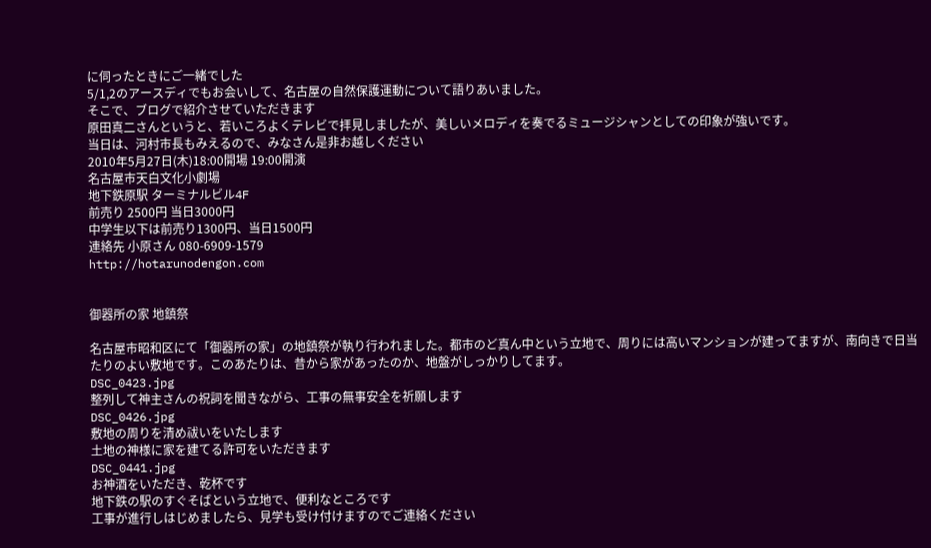に伺ったときにご一緒でした
5/1,2のアースディでもお会いして、名古屋の自然保護運動について語りあいました。
そこで、ブログで紹介させていただきます
原田真二さんというと、若いころよくテレビで拝見しましたが、美しいメロディを奏でるミュージシャンとしての印象が強いです。
当日は、河村市長もみえるので、みなさん是非お越しください
2010年5月27日(木)18:00開場 19:00開演
名古屋市天白文化小劇場
地下鉄原駅 ターミナルビル4F
前売り 2500円 当日3000円
中学生以下は前売り1300円、当日1500円
連絡先 小原さん 080-6909-1579
http://hotarunodengon.com


御器所の家 地鎮祭

名古屋市昭和区にて「御器所の家」の地鎮祭が執り行われました。都市のど真ん中という立地で、周りには高いマンションが建ってますが、南向きで日当たりのよい敷地です。このあたりは、昔から家があったのか、地盤がしっかりしてます。
DSC_0423.jpg
整列して神主さんの祝詞を聞きながら、工事の無事安全を祈願します
DSC_0426.jpg
敷地の周りを清め祓いをいたします
土地の神様に家を建てる許可をいただきます
DSC_0441.jpg
お神酒をいただき、乾杯です
地下鉄の駅のすぐそばという立地で、便利なところです
工事が進行しはじめましたら、見学も受け付けますのでご連絡ください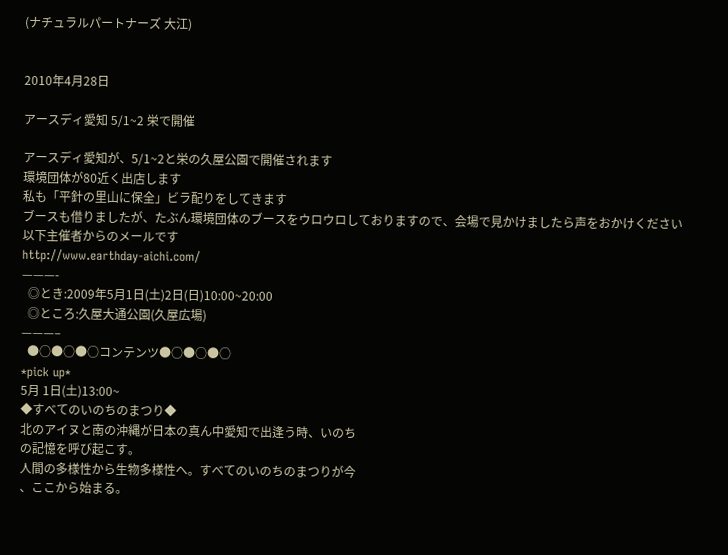(ナチュラルパートナーズ 大江)


2010年4月28日

アースディ愛知 5/1~2 栄で開催

アースディ愛知が、5/1~2と栄の久屋公園で開催されます
環境団体が80近く出店します
私も「平針の里山に保全」ビラ配りをしてきます
ブースも借りましたが、たぶん環境団体のブースをウロウロしておりますので、会場で見かけましたら声をおかけください
以下主催者からのメールです
http://www.earthday-aichi.com/
———-
  ◎とき:2009年5月1日(土)2日(日)10:00~20:00
  ◎ところ:久屋大通公園(久屋広場)
———–
  ●○●○●○コンテンツ●○●○●○
*pick up*
5月 1日(土)13:00~
◆すべてのいのちのまつり◆
北のアイヌと南の沖縄が日本の真ん中愛知で出逢う時、いのち
の記憶を呼び起こす。
人間の多様性から生物多様性へ。すべてのいのちのまつりが今
、ここから始まる。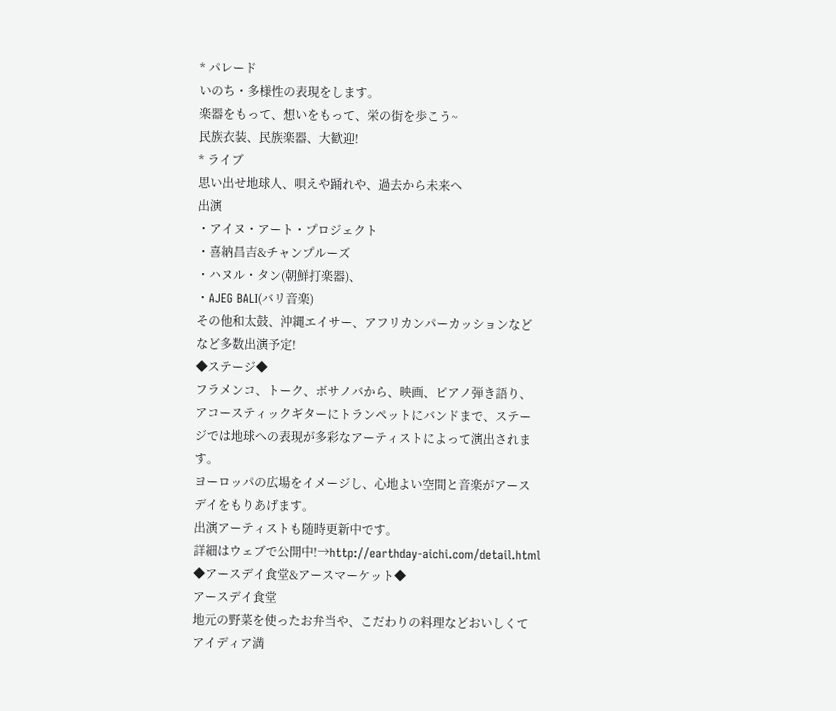* パレード
いのち・多様性の表現をします。
楽器をもって、想いをもって、栄の街を歩こう~
民族衣装、民族楽器、大歓迎!
* ライブ
思い出せ地球人、唄えや踊れや、過去から未来へ
出演
・アイヌ・アート・プロジェクト
・喜納昌吉&チャンプルーズ
・ハヌル・タン(朝鮮打楽器)、
・AJEG BALI(バリ音楽)
その他和太鼓、沖縄エイサー、アフリカンパーカッションなど
など多数出演予定!
◆ステージ◆
フラメンコ、トーク、ボサノバから、映画、ピアノ弾き語り、
アコースティックギターにトランペットにバンドまで、ステー
ジでは地球への表現が多彩なアーティストによって演出されま
す。
ヨーロッパの広場をイメージし、心地よい空間と音楽がアース
デイをもりあげます。
出演アーティストも随時更新中です。
詳細はウェブで公開中!→http://earthday-aichi.com/detail.html
◆アースデイ食堂&アースマーケット◆
アースデイ食堂
地元の野菜を使ったお弁当や、こだわりの料理などおいしくて
アイディア満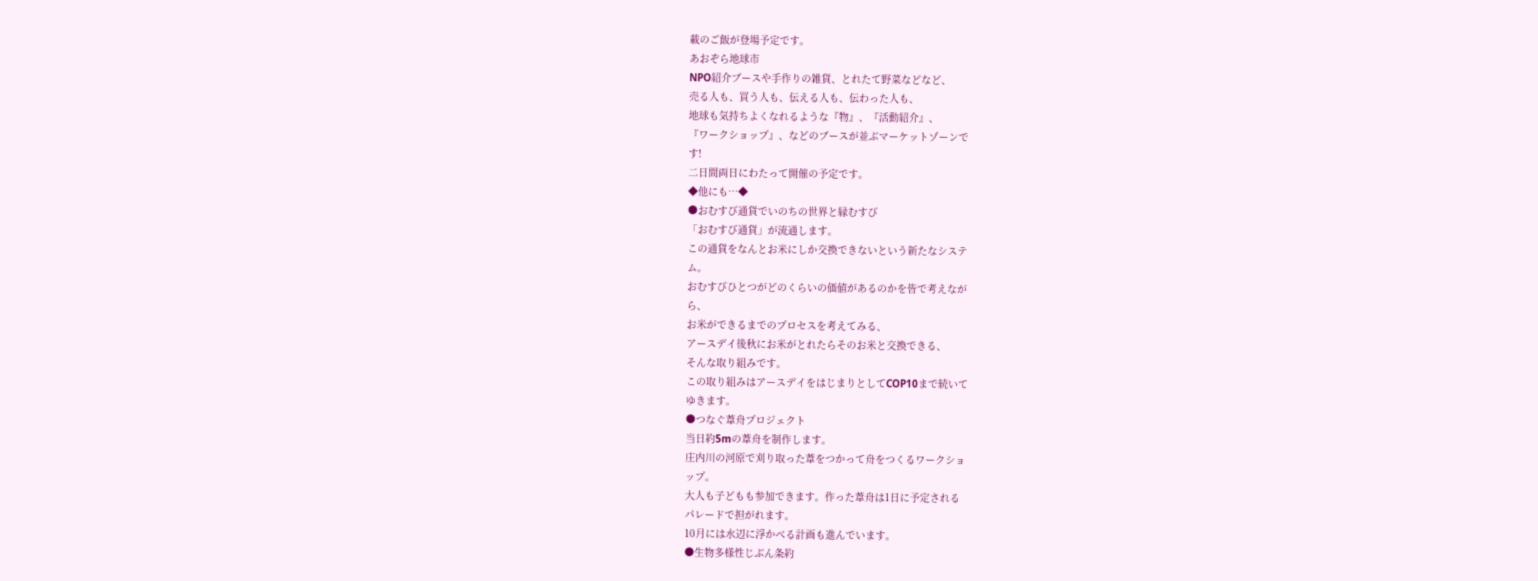載のご飯が登場予定です。
あおぞら地球市
NPO紹介ブースや手作りの雑貨、とれたて野菜などなど、
売る人も、買う人も、伝える人も、伝わった人も、
地球も気持ちよくなれるような『物』、『活動紹介』、
『ワークショップ』、などのブースが並ぶマーケットゾーンで
す!
二日間両日にわたって開催の予定です。
◆他にも…◆
●おむすび通貨でいのちの世界と縁むすび
「おむすび通貨」が流通します。
この通貨をなんとお米にしか交換できないという新たなシステ
ム。
おむすびひとつがどのくらいの価値があるのかを皆で考えなが
ら、
お米ができるまでのプロセスを考えてみる、
アースデイ後秋にお米がとれたらそのお米と交換できる、
そんな取り組みです。
この取り組みはアースデイをはじまりとしてCOP10まで続いて
ゆきます。
●つなぐ葦舟プロジェクト
当日約5mの葦舟を制作します。
庄内川の河原で刈り取った葦をつかって舟をつくるワークショ
ップ。
大人も子どもも参加できます。作った葦舟は1日に予定される
パレードで担がれます。
10月には水辺に浮かべる計画も進んでいます。
●生物多様性じぶん条約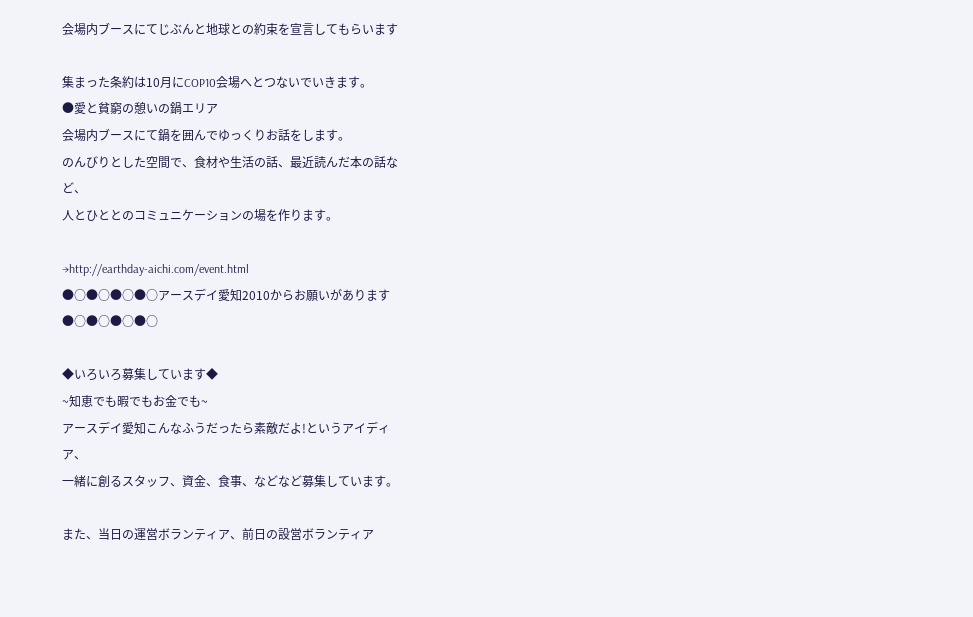会場内ブースにてじぶんと地球との約束を宣言してもらいます

集まった条約は10月にCOP10会場へとつないでいきます。
●愛と貧窮の憩いの鍋エリア
会場内ブースにて鍋を囲んでゆっくりお話をします。
のんびりとした空間で、食材や生活の話、最近読んだ本の話な
ど、
人とひととのコミュニケーションの場を作ります。

→http://earthday-aichi.com/event.html
●○●○●○●○アースデイ愛知2010からお願いがあります
●○●○●○●○

◆いろいろ募集しています◆
~知恵でも暇でもお金でも~
アースデイ愛知こんなふうだったら素敵だよ!というアイディ
ア、
一緒に創るスタッフ、資金、食事、などなど募集しています。

また、当日の運営ボランティア、前日の設営ボランティア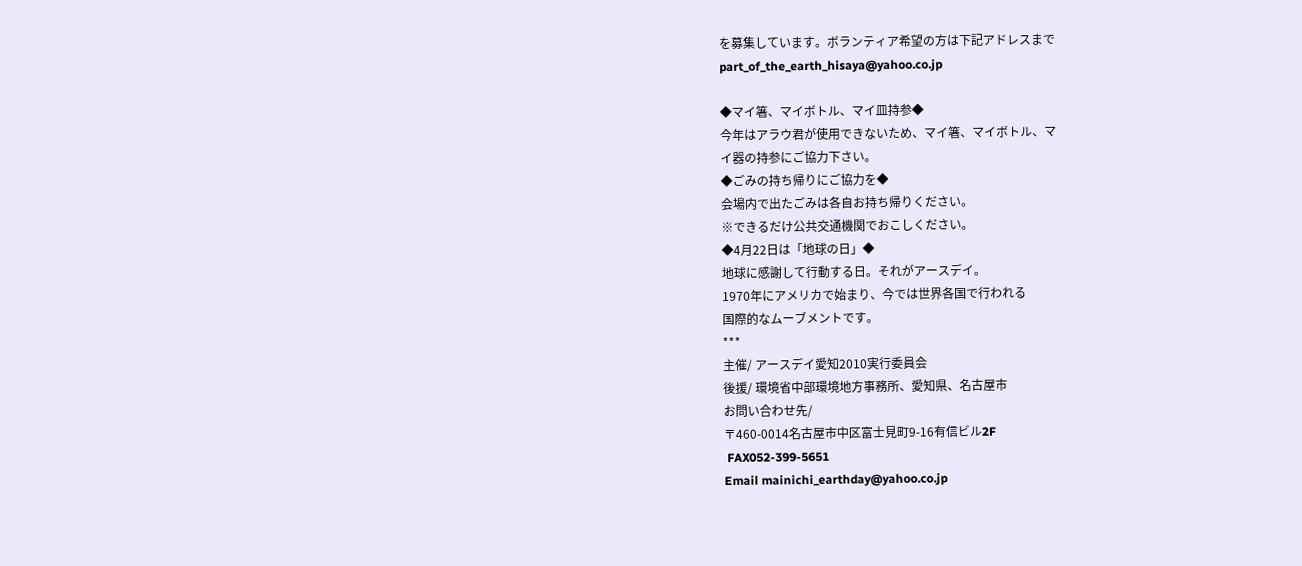を募集しています。ボランティア希望の方は下記アドレスまで
part_of_the_earth_hisaya@yahoo.co.jp

◆マイ箸、マイボトル、マイ皿持参◆
今年はアラウ君が使用できないため、マイ箸、マイボトル、マ
イ器の持参にご協力下さい。
◆ごみの持ち帰りにご協力を◆
会場内で出たごみは各自お持ち帰りください。
※できるだけ公共交通機関でおこしください。
◆4月22日は「地球の日」◆
地球に感謝して行動する日。それがアースデイ。
1970年にアメリカで始まり、今では世界各国で行われる
国際的なムーブメントです。
***
主催/ アースデイ愛知2010実行委員会
後援/ 環境省中部環境地方事務所、愛知県、名古屋市
お問い合わせ先/
〒460-0014名古屋市中区富士見町9-16有信ビル2F
 FAX052‐399-5651
Email mainichi_earthday@yahoo.co.jp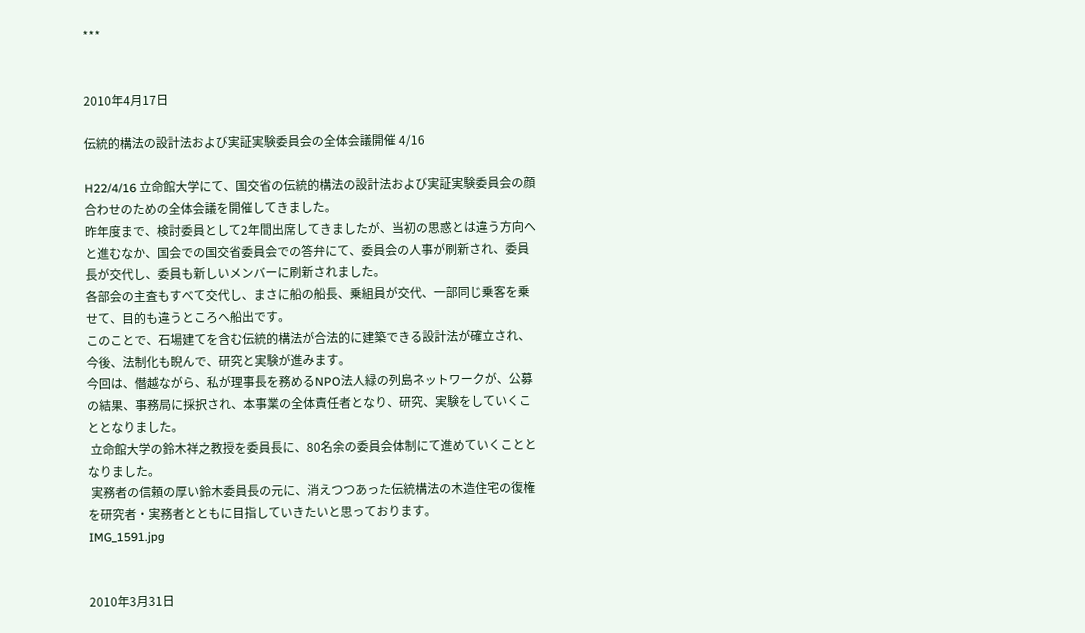***


2010年4月17日

伝統的構法の設計法および実証実験委員会の全体会議開催 4/16

H22/4/16 立命館大学にて、国交省の伝統的構法の設計法および実証実験委員会の顔合わせのための全体会議を開催してきました。
昨年度まで、検討委員として2年間出席してきましたが、当初の思惑とは違う方向へと進むなか、国会での国交省委員会での答弁にて、委員会の人事が刷新され、委員長が交代し、委員も新しいメンバーに刷新されました。
各部会の主査もすべて交代し、まさに船の船長、乗組員が交代、一部同じ乗客を乗せて、目的も違うところへ船出です。
このことで、石場建てを含む伝統的構法が合法的に建築できる設計法が確立され、今後、法制化も睨んで、研究と実験が進みます。
今回は、僭越ながら、私が理事長を務めるNPO法人緑の列島ネットワークが、公募の結果、事務局に採択され、本事業の全体責任者となり、研究、実験をしていくこととなりました。
 立命館大学の鈴木祥之教授を委員長に、80名余の委員会体制にて進めていくこととなりました。
 実務者の信頼の厚い鈴木委員長の元に、消えつつあった伝統構法の木造住宅の復権を研究者・実務者とともに目指していきたいと思っております。
IMG_1591.jpg


2010年3月31日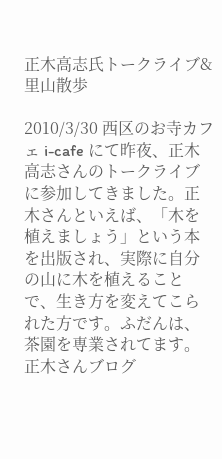正木高志氏トークライブ&里山散歩

2010/3/30 西区のお寺カフェ i-cafe にて昨夜、正木高志さんのトークライブに参加してきました。正木さんといえば、「木を植えましょう」という本を出版され、実際に自分の山に木を植えることで、生き方を変えてこられた方です。ふだんは、茶園を専業されてます。
正木さんブログ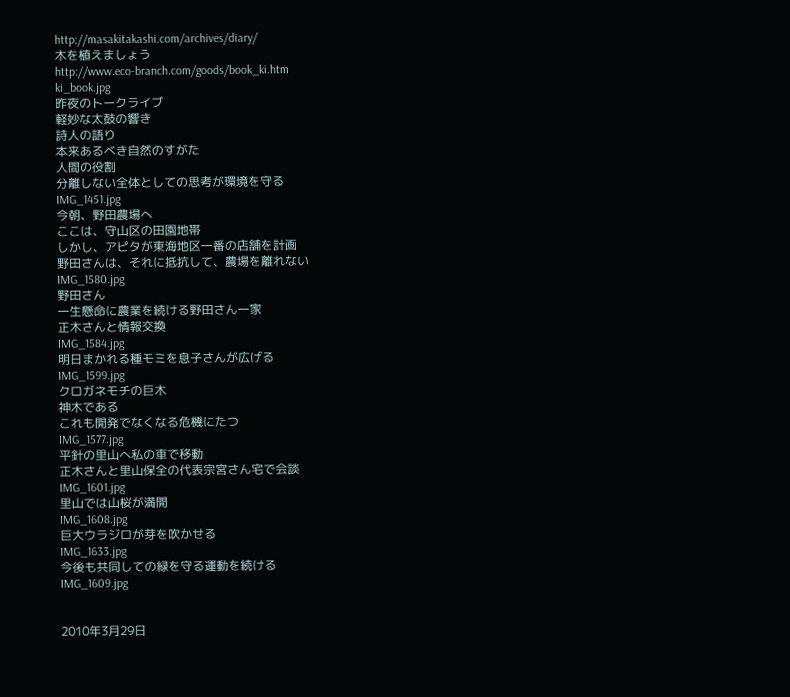http://masakitakashi.com/archives/diary/
木を植えましょう
http://www.eco-branch.com/goods/book_ki.htm
ki_book.jpg
昨夜のトークライブ
軽妙な太鼓の響き
詩人の語り
本来あるべき自然のすがた
人間の役割
分離しない全体としての思考が環境を守る
IMG_1451.jpg
今朝、野田農場へ
ここは、守山区の田園地帯
しかし、アピタが東海地区一番の店舗を計画
野田さんは、それに抵抗して、農場を離れない
IMG_1580.jpg
野田さん
一生懸命に農業を続ける野田さん一家
正木さんと情報交換
IMG_1584.jpg
明日まかれる種モミを息子さんが広げる
IMG_1599.jpg
クロガネモチの巨木
神木である
これも開発でなくなる危機にたつ
IMG_1577.jpg
平針の里山へ私の車で移動
正木さんと里山保全の代表宗宮さん宅で会談
IMG_1601.jpg
里山では山桜が満開
IMG_1608.jpg
巨大ウラジロが芽を吹かせる
IMG_1633.jpg
今後も共同しての緑を守る運動を続ける
IMG_1609.jpg


2010年3月29日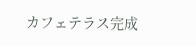カフェテラス完成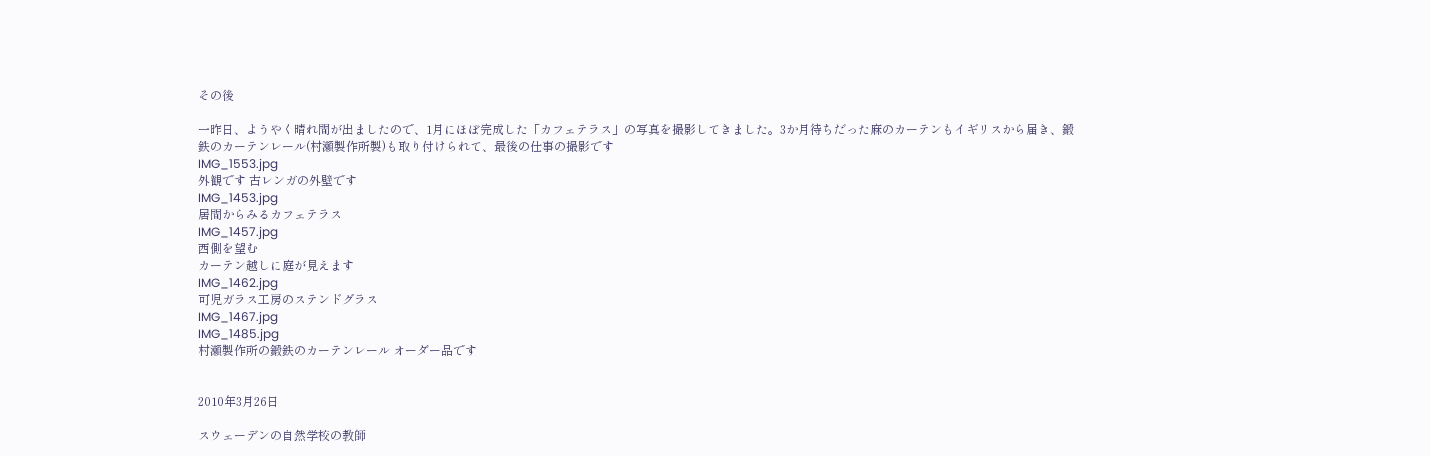その後

一昨日、ようやく晴れ間が出ましたので、1月にほぼ完成した「カフェテラス」の写真を撮影してきました。3か月待ちだった麻のカーテンもイギリスから届き、鍛鉄のカーテンレール(村瀬製作所製)も取り付けられて、最後の仕事の撮影です
IMG_1553.jpg
外観です 古レンガの外壁です
IMG_1453.jpg
居間からみるカフェテラス
IMG_1457.jpg
西側を望む
カーテン越しに庭が見えます
IMG_1462.jpg
可児ガラス工房のステンドグラス
IMG_1467.jpg
IMG_1485.jpg
村瀬製作所の鍛鉄のカーテンレール オーダー品です


2010年3月26日

スウェーデンの自然学校の教師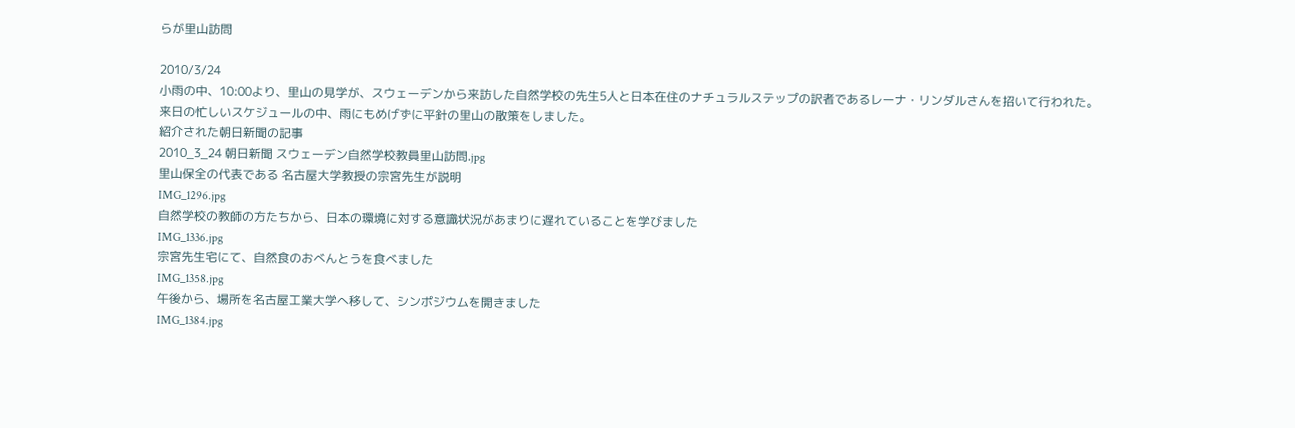らが里山訪問

2010/3/24
小雨の中、10:00より、里山の見学が、スウェーデンから来訪した自然学校の先生5人と日本在住のナチュラルステップの訳者であるレーナ・リンダルさんを招いて行われた。
来日の忙しいスケジュールの中、雨にもめげずに平針の里山の散策をしました。
紹介された朝日新聞の記事
2010_3_24 朝日新聞 スウェーデン自然学校教員里山訪問.jpg
里山保全の代表である 名古屋大学教授の宗宮先生が説明
IMG_1296.jpg
自然学校の教師の方たちから、日本の環境に対する意識状況があまりに遅れていることを学びました
IMG_1336.jpg
宗宮先生宅にて、自然食のおべんとうを食べました
IMG_1358.jpg
午後から、場所を名古屋工業大学へ移して、シンポジウムを開きました
IMG_1384.jpg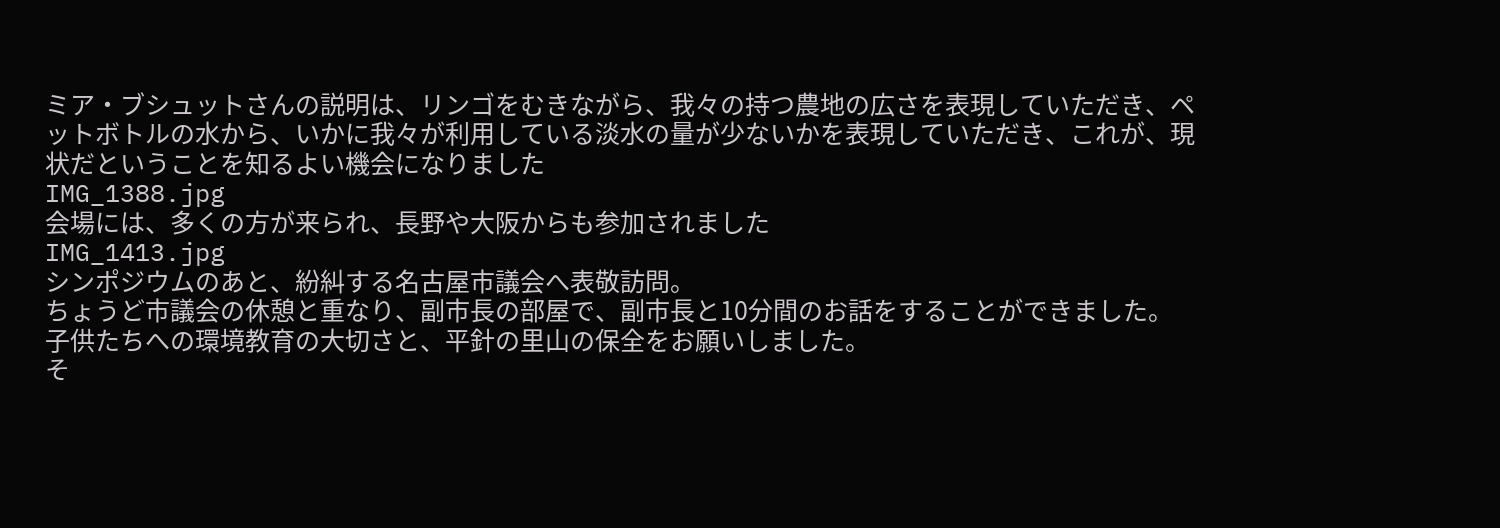ミア・ブシュットさんの説明は、リンゴをむきながら、我々の持つ農地の広さを表現していただき、ペットボトルの水から、いかに我々が利用している淡水の量が少ないかを表現していただき、これが、現状だということを知るよい機会になりました
IMG_1388.jpg
会場には、多くの方が来られ、長野や大阪からも参加されました
IMG_1413.jpg
シンポジウムのあと、紛糾する名古屋市議会へ表敬訪問。
ちょうど市議会の休憩と重なり、副市長の部屋で、副市長と10分間のお話をすることができました。
子供たちへの環境教育の大切さと、平針の里山の保全をお願いしました。
そ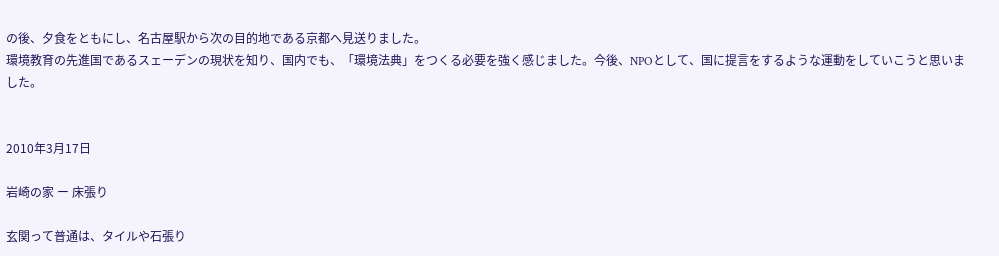の後、夕食をともにし、名古屋駅から次の目的地である京都へ見送りました。
環境教育の先進国であるスェーデンの現状を知り、国内でも、「環境法典」をつくる必要を強く感じました。今後、NPOとして、国に提言をするような運動をしていこうと思いました。


2010年3月17日

岩崎の家 ー 床張り

玄関って普通は、タイルや石張り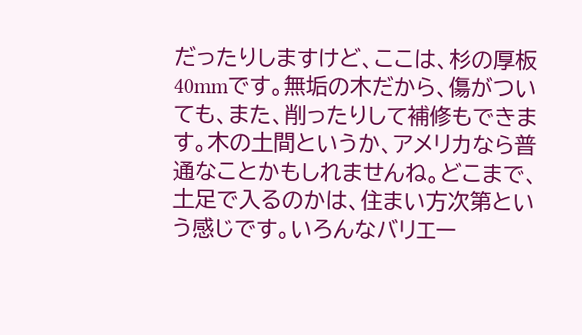だったりしますけど、ここは、杉の厚板40mmです。無垢の木だから、傷がついても、また、削ったりして補修もできます。木の土間というか、アメリカなら普通なことかもしれませんね。どこまで、土足で入るのかは、住まい方次第という感じです。いろんなバリエー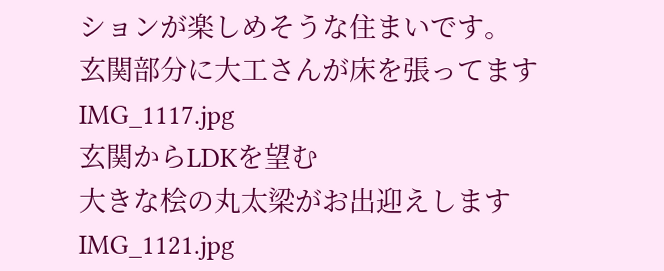ションが楽しめそうな住まいです。
玄関部分に大工さんが床を張ってます
IMG_1117.jpg
玄関からLDKを望む
大きな桧の丸太梁がお出迎えします
IMG_1121.jpg